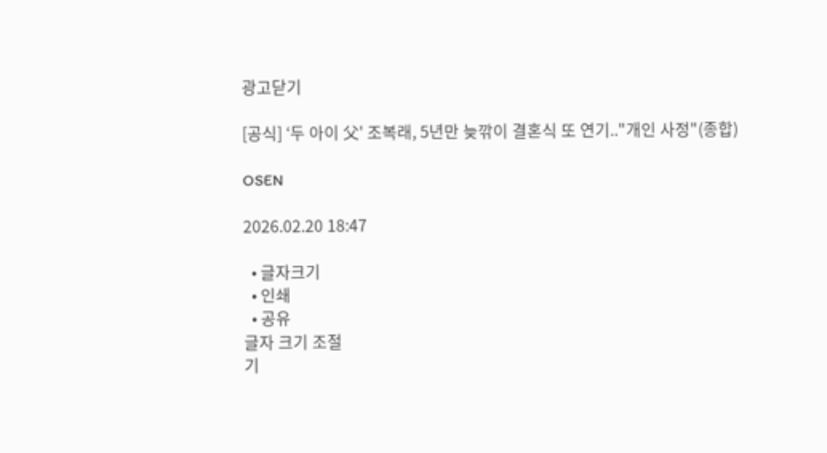광고닫기

[공식] ‘두 아이 父' 조복래, 5년만 늦깎이 결혼식 또 연기.."개인 사정"(종합)

OSEN

2026.02.20 18:47

  • 글자크기
  • 인쇄
  • 공유
글자 크기 조절
기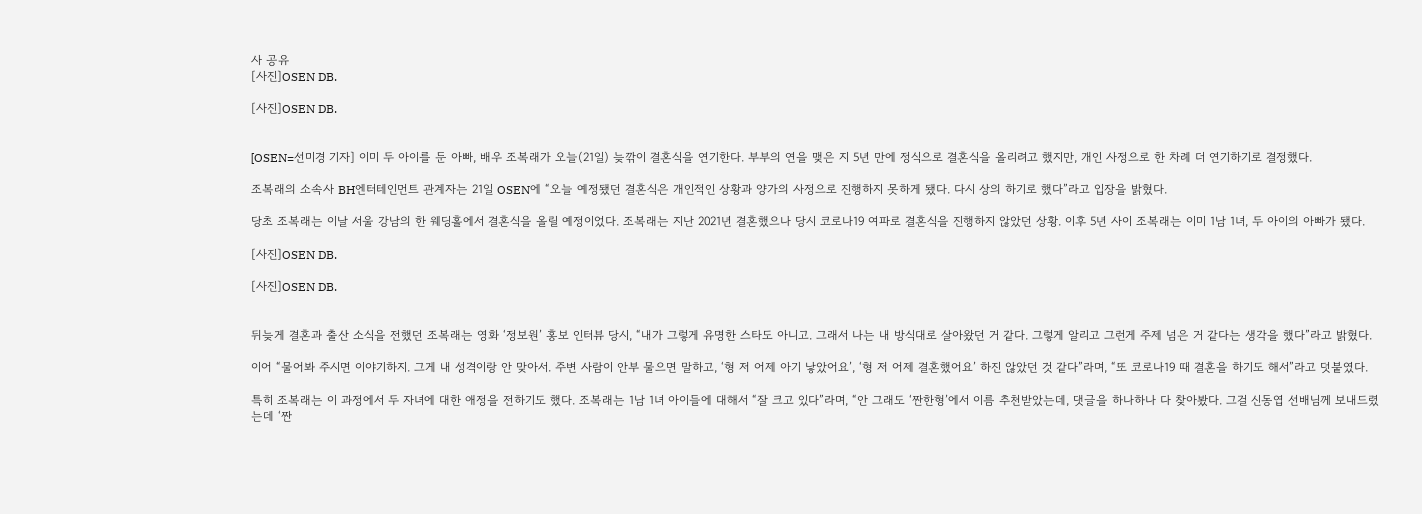사 공유
[사진]OSEN DB.

[사진]OSEN DB.


[OSEN=선미경 기자] 이미 두 아이를 둔 아빠, 배우 조복래가 오늘(21일) 늦깎이 결혼식을 연기한다. 부부의 연을 맺은 지 5년 만에 정식으로 결혼식을 올리려고 했지만, 개인 사정으로 한 차례 더 연기하기로 결정했다.

조복래의 소속사 BH엔터테인먼트 관계자는 21일 OSEN에 “오늘 예정됐던 결혼식은 개인적인 상황과 양가의 사정으로 진행하지 못하게 됐다. 다시 상의 하기로 했다”라고 입장을 밝혔다.

당초 조복래는 이날 서울 강남의 한 웨딩홀에서 결혼식을 올릴 예정이었다. 조복래는 지난 2021년 결혼했으나 당시 코로나19 여파로 결혼식을 진행하지 않았던 상황. 이후 5년 사이 조복래는 이미 1남 1녀, 두 아이의 아빠가 됐다.

[사진]OSEN DB.

[사진]OSEN DB.


뒤늦게 결혼과 출산 소식을 전했던 조복래는 영화 ‘정보원’ 홍보 인터뷰 당시, “내가 그렇게 유명한 스타도 아니고. 그래서 나는 내 방식대로 살아왔던 거 같다. 그렇게 알리고 그런게 주제 넘은 거 같다는 생각을 했다”라고 밝혔다.

이어 “물어봐 주시면 이야기하지. 그게 내 성격이랑 안 맞아서. 주변 사람이 안부 물으면 말하고, ‘형 저 어제 아기 낳았어요’, ‘형 저 어제 결혼했어요’ 하진 않았던 것 같다”라며, “또 코로나19 때 결혼을 하기도 해서”라고 덧붙였다.

특히 조복래는 이 과정에서 두 자녀에 대한 애정을 전하기도 했다. 조복래는 1남 1녀 아이들에 대해서 “잘 크고 있다”라며, “안 그래도 ‘짠한형’에서 이름 추천받았는데, 댓글을 하나하나 다 찾아봤다. 그걸 신동엽 선배님께 보내드렸는데 ‘짠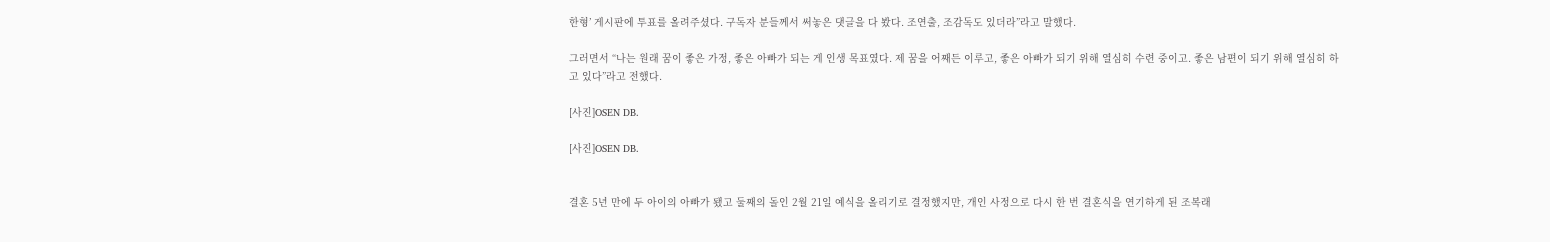한형’ 게시판에 투표를 올려주셨다. 구독자 분들께서 써놓은 댓글을 다 봤다. 조연출, 조감독도 있더라”라고 말했다.

그러면서 “나는 원래 꿈이 좋은 가정, 좋은 아빠가 되는 게 인생 목표였다. 제 꿈을 어째든 이루고, 좋은 아빠가 되기 위해 열심히 수련 중이고. 좋은 남편이 되기 위해 열심히 하고 있다”라고 전했다.

[사진]OSEN DB.

[사진]OSEN DB.


결혼 5년 만에 두 아이의 아빠가 됐고 둘째의 돌인 2월 21일 예식을 올리기로 결정했지만, 개인 사정으로 다시 한 번 결혼식을 연기하게 된 조복래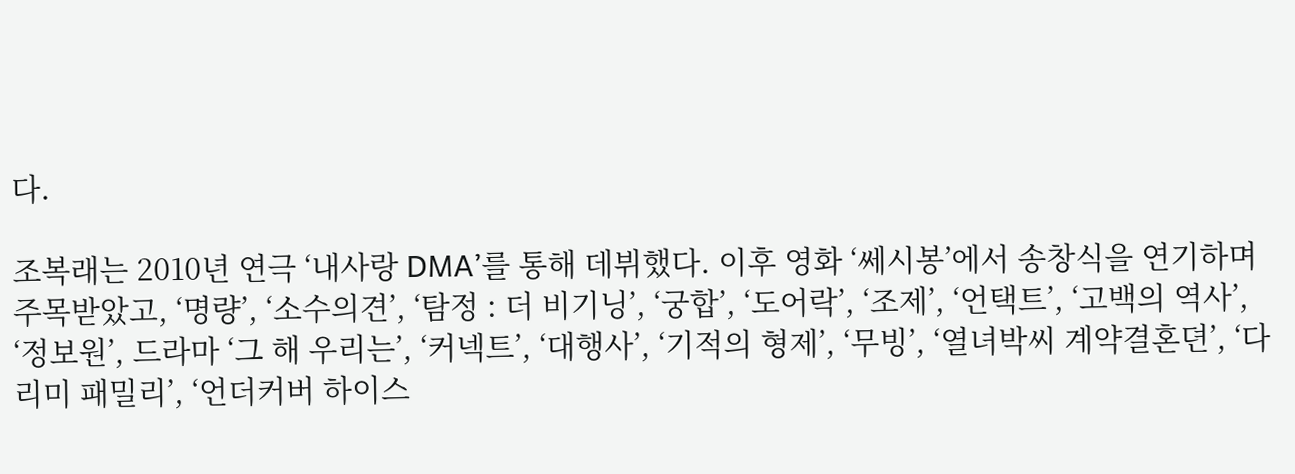다.

조복래는 2010년 연극 ‘내사랑 DMA’를 통해 데뷔했다. 이후 영화 ‘쎄시봉’에서 송창식을 연기하며 주목받았고, ‘명량’, ‘소수의견’, ‘탐정 : 더 비기닝’, ‘궁합’, ‘도어락’, ‘조제’, ‘언택트’, ‘고백의 역사’, ‘정보원’, 드라마 ‘그 해 우리는’, ‘커넥트’, ‘대행사’, ‘기적의 형제’, ‘무빙’, ‘열녀박씨 계약결혼뎐’, ‘다리미 패밀리’, ‘언더커버 하이스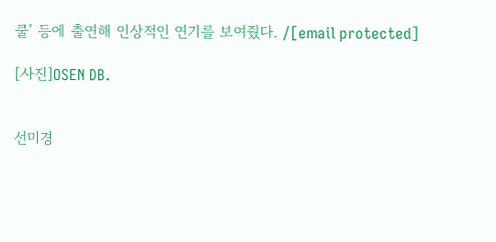쿨’ 등에 출연해 인상적인 연기를 보여줬다. /[email protected]

[사진]OSEN DB.


선미경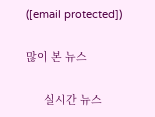([email protected])

많이 본 뉴스

      실시간 뉴스